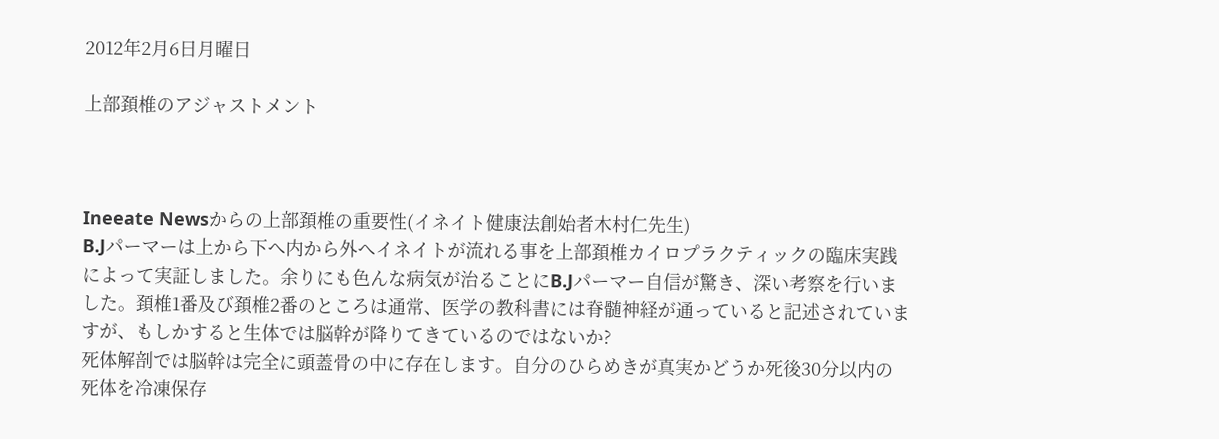2012年2月6日月曜日

上部頚椎のアジャストメント



Ineeate Newsからの上部頚椎の重要性(イネイト健康法創始者木村仁先生)
B.Jパーマーは上から下へ内から外へイネイトが流れる事を上部頚椎カイロプラクティックの臨床実践によって実証しました。余りにも色んな病気が治ることにB.Jパーマー自信が驚き、深い考察を行いました。頚椎1番及び頚椎2番のところは通常、医学の教科書には脊髄神経が通っていると記述されていますが、もしかすると生体では脳幹が降りてきているのではないか?
死体解剖では脳幹は完全に頭蓋骨の中に存在します。自分のひらめきが真実かどうか死後30分以内の死体を冷凍保存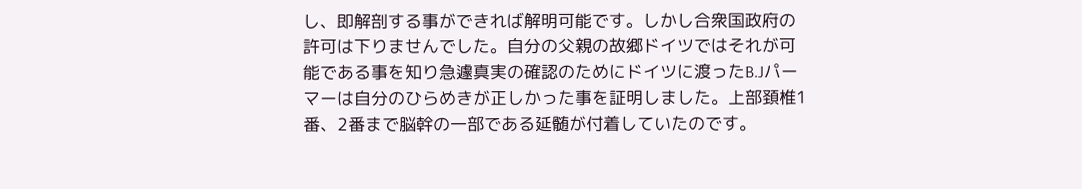し、即解剖する事ができれば解明可能です。しかし合衆国政府の許可は下りませんでした。自分の父親の故郷ドイツではそれが可能である事を知り急遽真実の確認のためにドイツに渡ったB.Jパーマーは自分のひらめきが正しかった事を証明しました。上部頚椎1番、2番まで脳幹の一部である延髄が付着していたのです。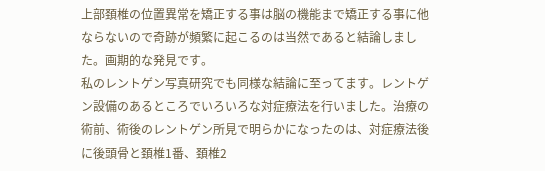上部頚椎の位置異常を矯正する事は脳の機能まで矯正する事に他ならないので奇跡が頻繁に起こるのは当然であると結論しました。画期的な発見です。
私のレントゲン写真研究でも同様な結論に至ってます。レントゲン設備のあるところでいろいろな対症療法を行いました。治療の術前、術後のレントゲン所見で明らかになったのは、対症療法後に後頭骨と頚椎1番、頚椎2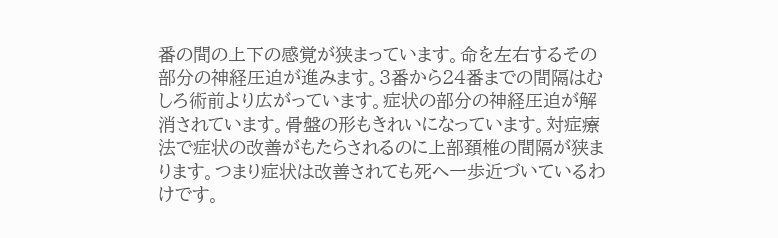番の間の上下の感覚が狭まっています。命を左右するその部分の神経圧迫が進みます。3番から24番までの間隔はむしろ術前より広がっています。症状の部分の神経圧迫が解消されています。骨盤の形もきれいになっています。対症療法で症状の改善がもたらされるのに上部頚椎の間隔が狭まります。つまり症状は改善されても死へ一歩近づいているわけです。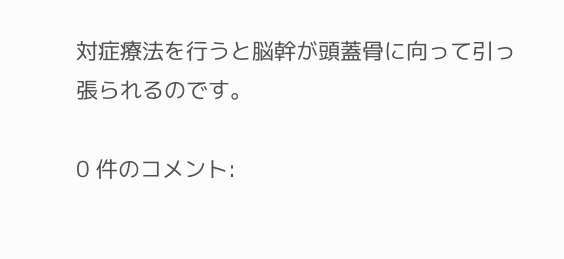対症療法を行うと脳幹が頭蓋骨に向って引っ張られるのです。

0 件のコメント: